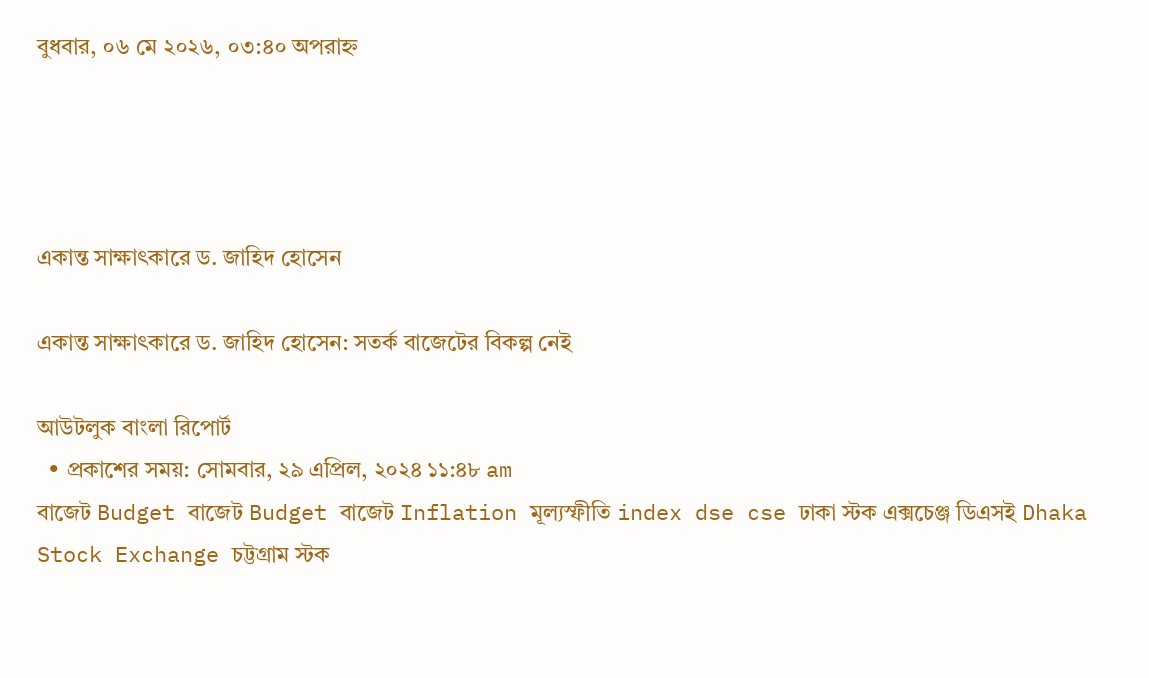বুধবার, ০৬ মে ২০২৬, ০৩:৪০ অপরাহ্ন




একান্ত সাক্ষাৎকারে ড. জাহিদ হোসেন

একান্ত সাক্ষাৎকারে ড. জাহিদ হোসেন: সতর্ক বাজেটের বিকল্প নেই

আউটলুক বাংলা রিপোর্ট
  • প্রকাশের সময়: সোমবার, ২৯ এপ্রিল, ২০২৪ ১১:৪৮ am
বাজেট Budget বাজেট Budget বাজেট Inflation মূল্যস্ফীতি index dse cse ঢাকা স্টক এক্সচেঞ্জ ডিএসই Dhaka Stock Exchange চট্টগ্রাম স্টক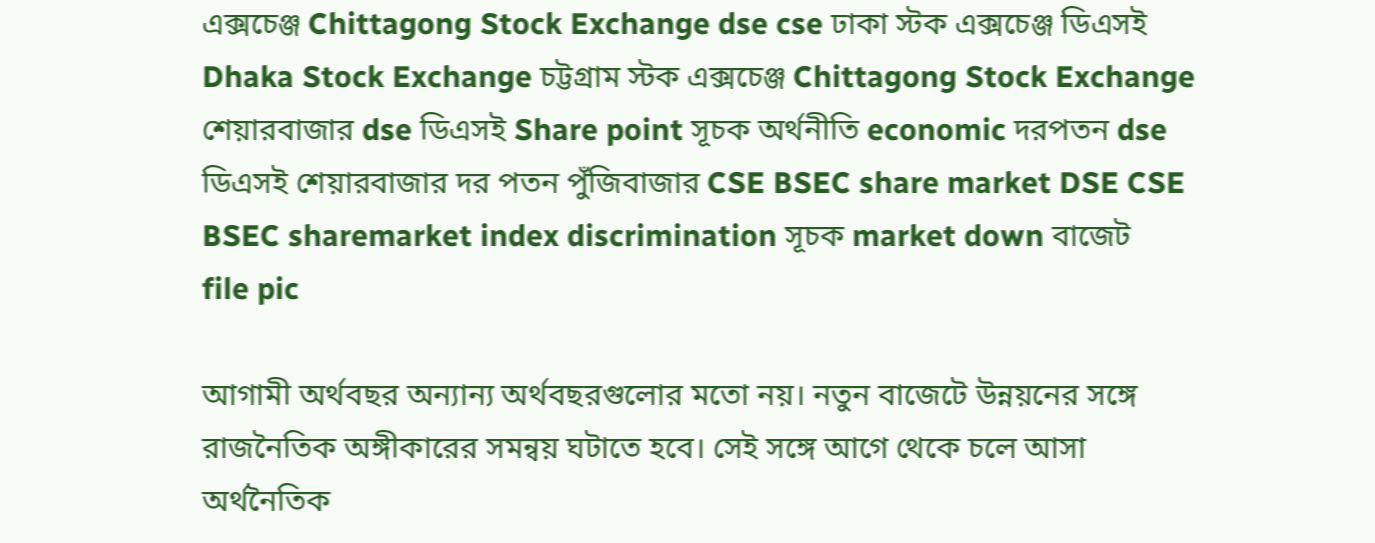এক্সচেঞ্জ Chittagong Stock Exchange dse cse ঢাকা স্টক এক্সচেঞ্জ ডিএসই Dhaka Stock Exchange চট্টগ্রাম স্টক এক্সচেঞ্জ Chittagong Stock Exchange শেয়ারবাজার dse ডিএসই Share point সূচক অর্থনীতি economic দরপতন dse ডিএসই শেয়ারবাজার দর পতন পুঁজিবাজার CSE BSEC share market DSE CSE BSEC sharemarket index discrimination সূচক market down বাজেট
file pic

আগামী অর্থবছর অন্যান্য অর্থবছরগুলোর মতো নয়। নতুন বাজেটে উন্নয়নের সঙ্গে রাজনৈতিক অঙ্গীকারের সমন্বয় ঘটাতে হবে। সেই সঙ্গে আগে থেকে চলে আসা অর্থনৈতিক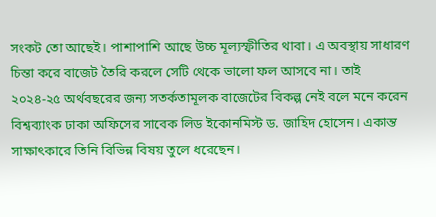সংকট তো আছেই। পাশাপাশি আছে উচ্চ মূল্যস্ফীতির থাবা। এ অবস্থায় সাধারণ চিন্তা করে বাজেট তৈরি করলে সেটি থেকে ভালো ফল আসবে না। তাই ২০২৪-২৫ অর্থবছরের জন্য সতর্কতামূলক বাজেটের বিকল্প নেই বলে মনে করেন বিশ্বব্যাংক ঢাকা অফিসের সাবেক লিড ইকোনমিস্ট ড. জাহিদ হোসেন। একান্ত সাক্ষাৎকারে তিনি বিভিন্ন বিষয় তুলে ধরেছেন।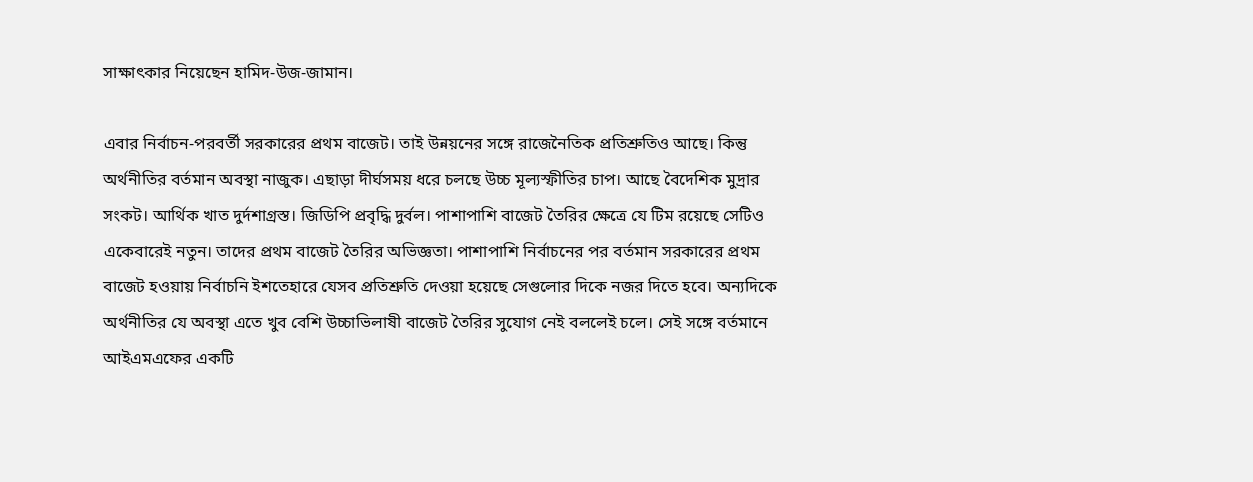সাক্ষাৎকার নিয়েছেন হামিদ-উজ-জামান।

এবার নির্বাচন-পরবর্তী সরকারের প্রথম বাজেট। তাই উন্নয়নের সঙ্গে রাজেনৈতিক প্রতিশ্রুতিও আছে। কিন্তু অর্থনীতির বর্তমান অবস্থা নাজুক। এছাড়া দীর্ঘসময় ধরে চলছে উচ্চ মূল্যস্ফীতির চাপ। আছে বৈদেশিক মুদ্রার সংকট। আর্থিক খাত দুর্দশাগ্রস্ত। জিডিপি প্রবৃদ্ধি দুর্বল। পাশাপাশি বাজেট তৈরির ক্ষেত্রে যে টিম রয়েছে সেটিও একেবারেই নতুন। তাদের প্রথম বাজেট তৈরির অভিজ্ঞতা। পাশাপাশি নির্বাচনের পর বর্তমান সরকারের প্রথম বাজেট হওয়ায় নির্বাচনি ইশতেহারে যেসব প্রতিশ্রুতি দেওয়া হয়েছে সেগুলোর দিকে নজর দিতে হবে। অন্যদিকে অর্থনীতির যে অবস্থা এতে খুব বেশি উচ্চাভিলাষী বাজেট তৈরির সুযোগ নেই বললেই চলে। সেই সঙ্গে বর্তমানে আইএমএফের একটি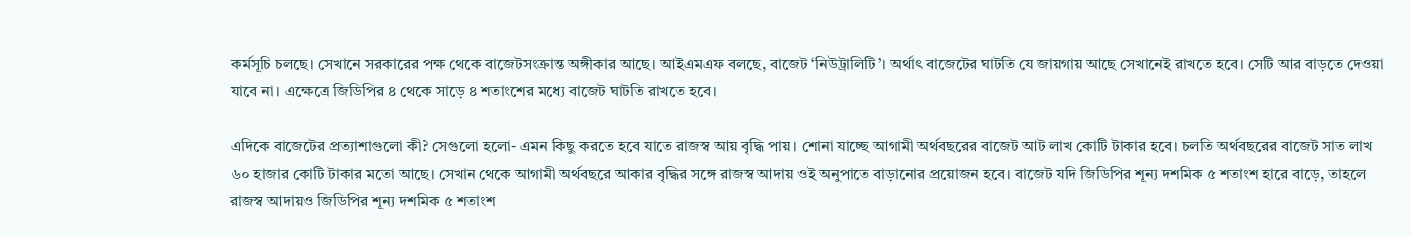কর্মসূচি চলছে। সেখানে সরকারের পক্ষ থেকে বাজেটসংক্রান্ত অঙ্গীকার আছে। আইএমএফ বলছে, বাজেট ‘নিউট্রালিটি’। অর্থাৎ বাজেটের ঘাটতি যে জায়গায় আছে সেখানেই রাখতে হবে। সেটি আর বাড়তে দেওয়া যাবে না। এক্ষেত্রে জিডিপির ৪ থেকে সাড়ে ৪ শতাংশের মধ্যে বাজেট ঘাটতি রাখতে হবে।

এদিকে বাজেটের প্রত্যাশাগুলো কী? সেগুলো হলো- এমন কিছু করতে হবে যাতে রাজস্ব আয় বৃদ্ধি পায়। শোনা যাচ্ছে আগামী অর্থবছরের বাজেট আট লাখ কোটি টাকার হবে। চলতি অর্থবছরের বাজেট সাত লাখ ৬০ হাজার কোটি টাকার মতো আছে। সেখান থেকে আগামী অর্থবছরে আকার বৃদ্ধির সঙ্গে রাজস্ব আদায় ওই অনুপাতে বাড়ানোর প্রয়োজন হবে। বাজেট যদি জিডিপির শূন্য দশমিক ৫ শতাংশ হারে বাড়ে, তাহলে রাজস্ব আদায়ও জিডিপির শূন্য দশমিক ৫ শতাংশ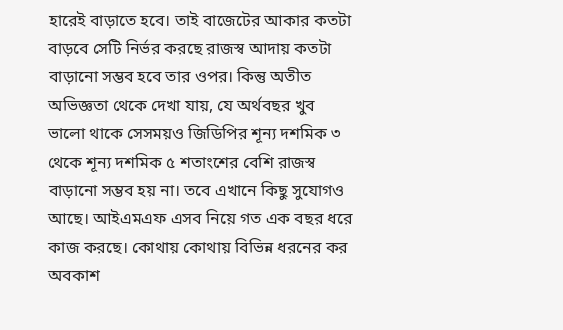হারেই বাড়াতে হবে। তাই বাজেটের আকার কতটা বাড়বে সেটি নির্ভর করছে রাজস্ব আদায় কতটা বাড়ানো সম্ভব হবে তার ওপর। কিন্তু অতীত অভিজ্ঞতা থেকে দেখা যায়, যে অর্থবছর খুব ভালো থাকে সেসময়ও জিডিপির শূন্য দশমিক ৩ থেকে শূন্য দশমিক ৫ শতাংশের বেশি রাজস্ব বাড়ানো সম্ভব হয় না। তবে এখানে কিছু সুযোগও আছে। আইএমএফ এসব নিয়ে গত এক বছর ধরে কাজ করছে। কোথায় কোথায় বিভিন্ন ধরনের কর অবকাশ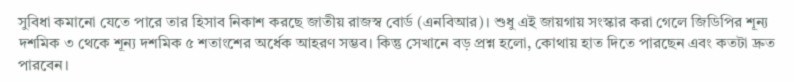সুবিধা কমানো যেতে পারে তার হিসাব নিকাশ করছে জাতীয় রাজস্ব বোর্ড (এনবিআর)। শুধু এই জায়গায় সংস্কার করা গেলে জিডিপির শূন্য দশমিক ৩ থেকে শূন্য দশমিক ৫ শতাংশের অর্ধেক আহরণ সম্ভব। কিন্তু সেখানে বড় প্রশ্ন হলো, কোথায় হাত দিতে পারছেন এবং কতটা দ্রুত পারবেন।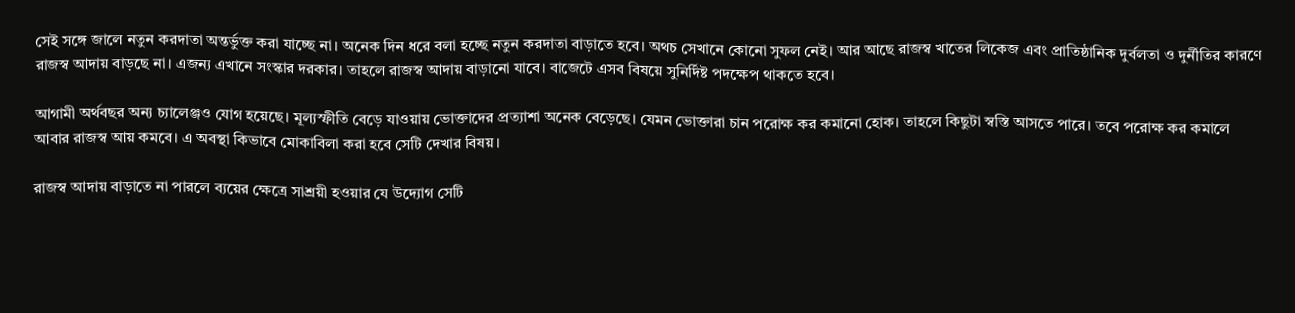সেই সঙ্গে জালে নতুন করদাতা অন্তর্ভুক্ত করা যাচ্ছে না। অনেক দিন ধরে বলা হচ্ছে নতুন করদাতা বাড়াতে হবে। অথচ সেখানে কোনো সুফল নেই। আর আছে রাজস্ব খাতের লিকেজ এবং প্রাতিষ্ঠানিক দুর্বলতা ও দুর্নীতির কারণে রাজস্ব আদায় বাড়ছে না। এজন্য এখানে সংস্কার দরকার। তাহলে রাজস্ব আদায় বাড়ানো যাবে। বাজেটে এসব বিষয়ে সুনির্দিষ্ট পদক্ষেপ থাকতে হবে।

আগামী অর্থবছর অন্য চ্যালেঞ্জও যোগ হয়েছে। মূল্যস্ফীতি বেড়ে যাওয়ায় ভোক্তাদের প্রত্যাশা অনেক বেড়েছে। যেমন ভোক্তারা চান পরোক্ষ কর কমানো হোক। তাহলে কিছুটা স্বস্তি আসতে পারে। তবে পরোক্ষ কর কমালে আবার রাজস্ব আয় কমবে। এ অবস্থা কিভাবে মোকাবিলা করা হবে সেটি দেখার বিষয়।

রাজস্ব আদায় বাড়াতে না পারলে ব্যয়ের ক্ষেত্রে সাশ্রয়ী হওয়ার যে উদ্যোগ সেটি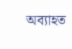অব্যাহত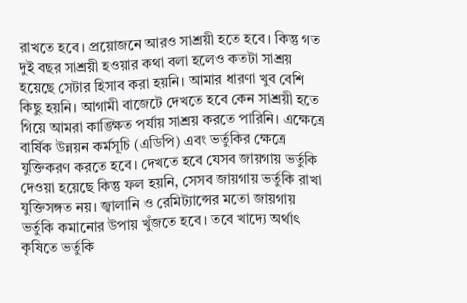রাখতে হবে। প্রয়োজনে আরও সাশ্রয়ী হতে হবে। কিন্তু গত দুই বছর সাশ্রয়ী হওয়ার কথা বলা হলেও কতটা সাশ্রয় হয়েছে সেটার হিসাব করা হয়নি। আমার ধারণা খুব বেশি কিছু হয়নি। আগামী বাজেটে দেখতে হবে কেন সাশ্রয়ী হতে গিয়ে আমরা কাঙ্ক্ষিত পর্যায় সাশ্রয় করতে পারিনি। এক্ষেত্রে বার্ষিক উন্নয়ন কর্মসূচি (এডিপি) এবং ভর্তুকির ক্ষেত্রে যুক্তিকরণ করতে হবে। দেখতে হবে যেসব জায়গায় ভর্তুকি দেওয়া হয়েছে কিন্তু ফল হয়নি, সেসব জায়গায় ভর্তুকি রাখা যুক্তিসঙ্গত নয়। জ্বালানি ও রেমিট্যান্সের মতো জায়গায় ভর্তুকি কমানোর উপায় খুঁজতে হবে। তবে খাদ্যে অর্থাৎ কৃষিতে ভর্তুকি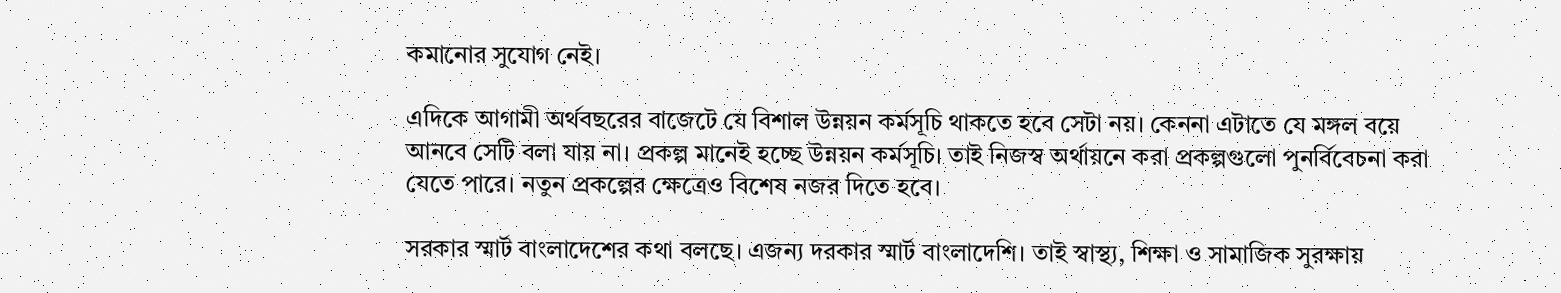কমানোর সুযোগ নেই।

এদিকে আগামী অর্থবছরের বাজেটে যে বিশাল উন্নয়ন কর্মসূচি থাকতে হবে সেটা নয়। কেননা এটাতে যে মঙ্গল বয়ে আনবে সেটি বলা যায় না। প্রকল্প মানেই হচ্ছে উন্নয়ন কর্মসূচি। তাই নিজস্ব অর্থায়নে করা প্রকল্পগুলো পুনর্বিবেচনা করা যেতে পারে। নতুন প্রকল্পের ক্ষেত্রেও বিশেষ নজর দিতে হবে।

সরকার স্মার্ট বাংলাদেশের কথা বলছে। এজন্য দরকার স্মার্ট বাংলাদেশি। তাই স্বাস্থ্য, শিক্ষা ও সামাজিক সুরক্ষায়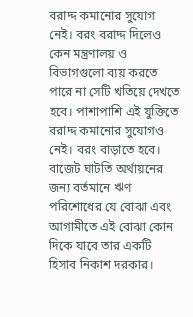বরাদ্দ কমানোর সুযোগ নেই। বরং বরাদ্দ দিলেও কেন মন্ত্রণালয় ও বিভাগগুলো ব্যয় করতে পারে না সেটি খতিয়ে দেখতে হবে। পাশাপাশি এই যুক্তিতে বরাদ্দ কমানোর সুযোগও নেই। বরং বাড়াতে হবে। বাজেট ঘাটতি অর্থায়নের জন্য বর্তমানে ঋণ পরিশোধের যে বোঝা এবং আগামীতে এই বোঝা কোন দিকে যাবে তার একটি হিসাব নিকাশ দরকার।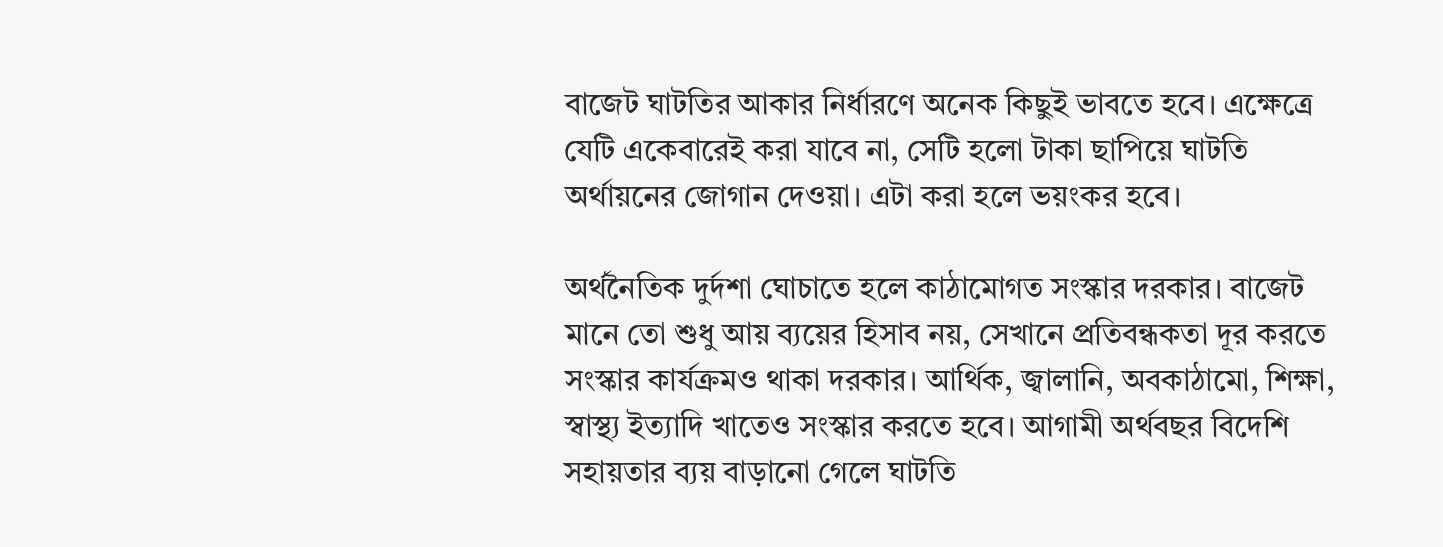বাজেট ঘাটতির আকার নির্ধারণে অনেক কিছুই ভাবতে হবে। এক্ষেত্রে যেটি একেবারেই করা যাবে না, সেটি হলো টাকা ছাপিয়ে ঘাটতি অর্থায়নের জোগান দেওয়া। এটা করা হলে ভয়ংকর হবে।

অর্থনৈতিক দুর্দশা ঘোচাতে হলে কাঠামোগত সংস্কার দরকার। বাজেট মানে তো শুধু আয় ব্যয়ের হিসাব নয়, সেখানে প্রতিবন্ধকতা দূর করতে সংস্কার কার্যক্রমও থাকা দরকার। আর্থিক, জ্বালানি, অবকাঠামো, শিক্ষা, স্বাস্থ্য ইত্যাদি খাতেও সংস্কার করতে হবে। আগামী অর্থবছর বিদেশি সহায়তার ব্যয় বাড়ানো গেলে ঘাটতি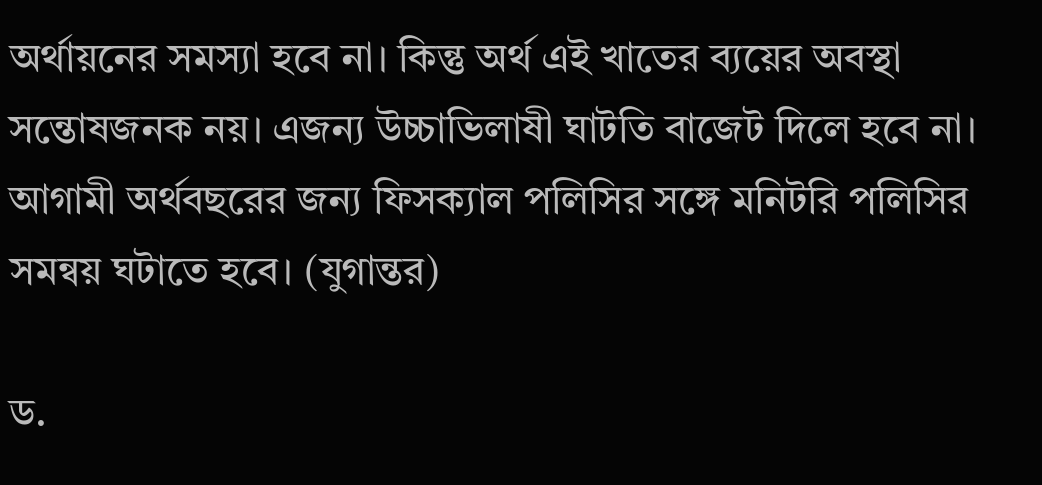অর্থায়নের সমস্যা হবে না। কিন্তু অর্থ এই খাতের ব্যয়ের অবস্থা সন্তোষজনক নয়। এজন্য উচ্চাভিলাষী ঘাটতি বাজেট দিলে হবে না। আগামী অর্থবছরের জন্য ফিসক্যাল পলিসির সঙ্গে মনিটরি পলিসির সমন্বয় ঘটাতে হবে। (যুগান্তর)

ড.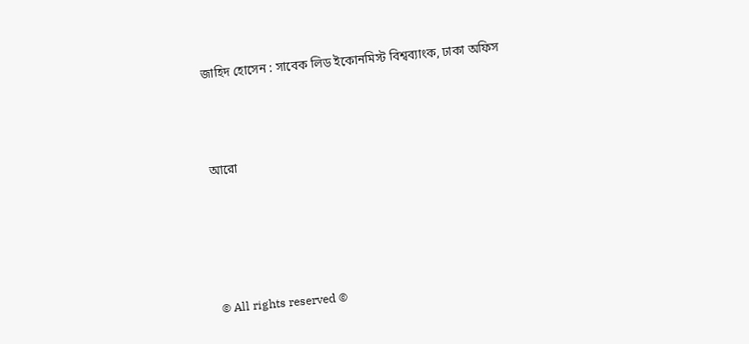জাহিদ হোসেন : সাবেক লিড ইকোনমিস্ট বিশ্বব্যাংক, ঢাকা অফিস




আরো






© All rights reserved ©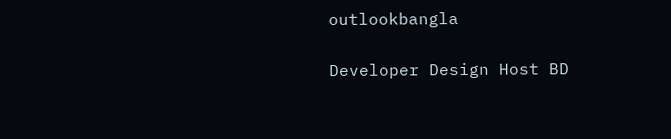outlookbangla

Developer Design Host BD